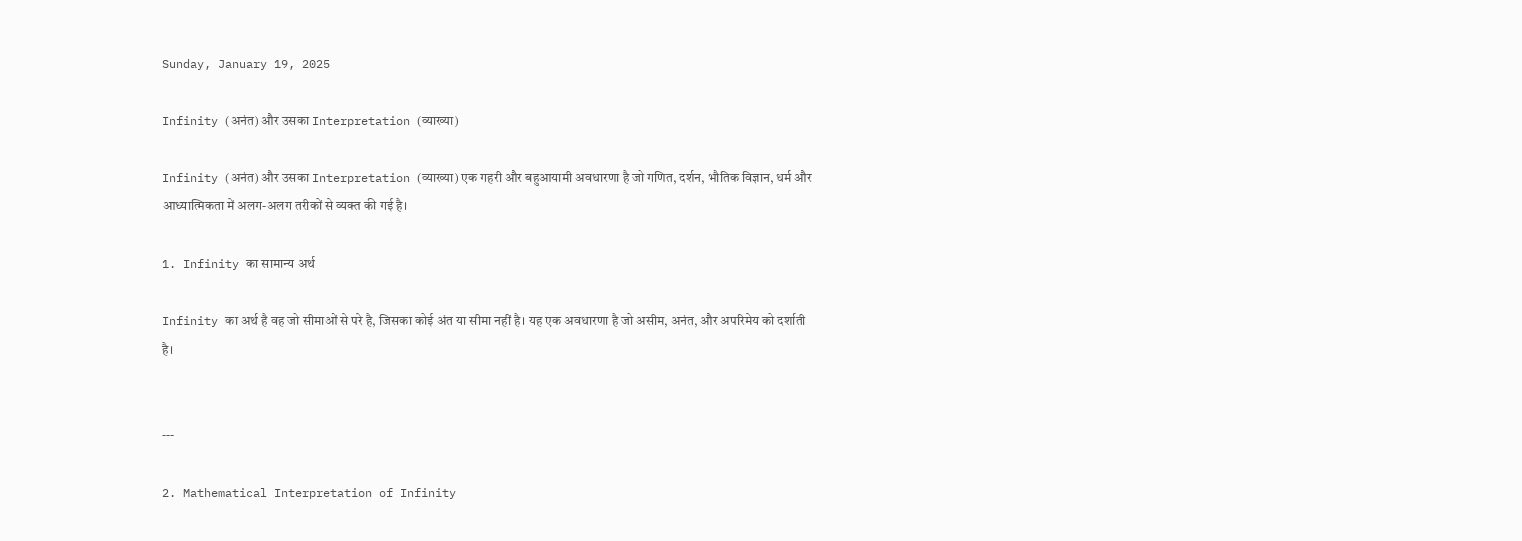Sunday, January 19, 2025

Infinity (अनंत) और उसका Interpretation (व्याख्या)

Infinity (अनंत) और उसका Interpretation (व्याख्या) एक गहरी और बहुआयामी अवधारणा है जो गणित, दर्शन, भौतिक विज्ञान, धर्म और आध्यात्मिकता में अलग-अलग तरीकों से व्यक्त की गई है।

1. Infinity का सामान्य अर्थ

Infinity का अर्थ है वह जो सीमाओं से परे है, जिसका कोई अंत या सीमा नहीं है। यह एक अवधारणा है जो असीम, अनंत, और अपरिमेय को दर्शाती है।


---

2. Mathematical Interpretation of Infinity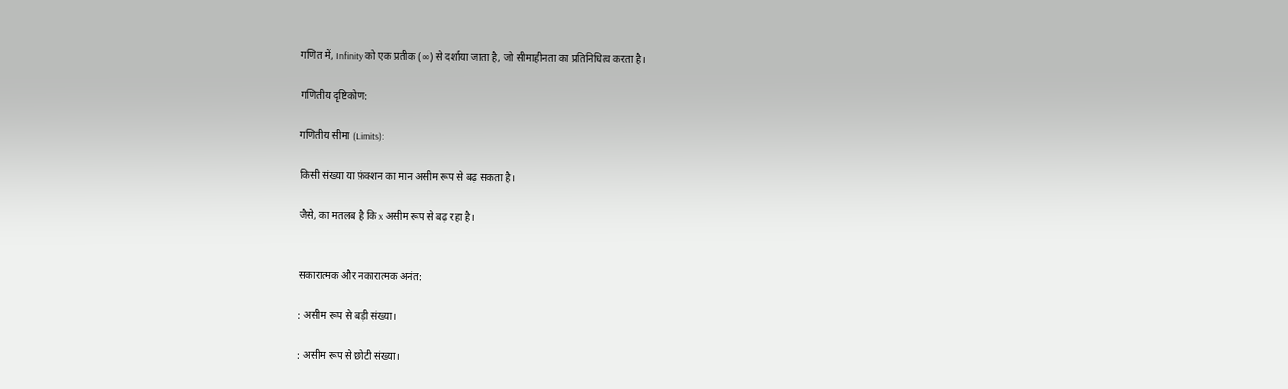गणित में, Infinity को एक प्रतीक (∞) से दर्शाया जाता है, जो सीमाहीनता का प्रतिनिधित्व करता है।

गणितीय दृष्टिकोण:

गणितीय सीमा (Limits):

किसी संख्या या फ़ंक्शन का मान असीम रूप से बढ़ सकता है।

जैसे, का मतलब है कि x असीम रूप से बढ़ रहा है।


सकारात्मक और नकारात्मक अनंत:

: असीम रूप से बड़ी संख्या।

: असीम रूप से छोटी संख्या।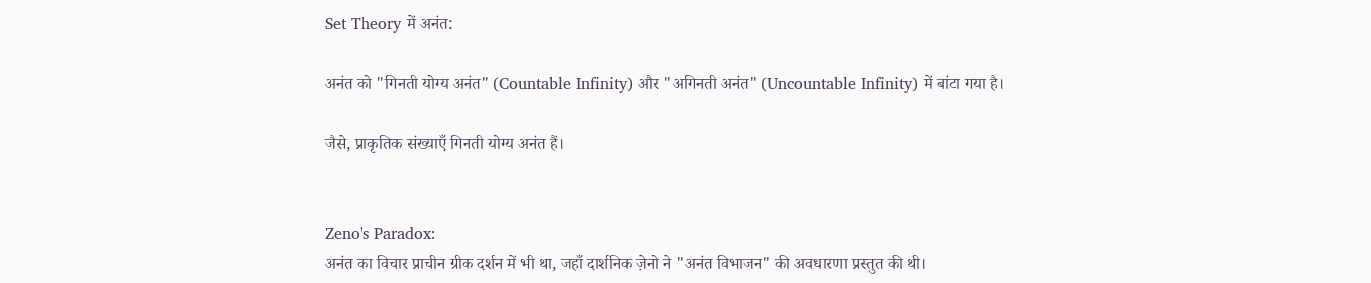Set Theory में अनंत:

अनंत को "गिनती योग्य अनंत" (Countable Infinity) और "अगिनती अनंत" (Uncountable Infinity) में बांटा गया है।

जैसे, प्राकृतिक संख्याएँ गिनती योग्य अनंत हैं।


Zeno's Paradox:
अनंत का विचार प्राचीन ग्रीक दर्शन में भी था, जहाँ दार्शनिक ज़ेनो ने "अनंत विभाजन" की अवधारणा प्रस्तुत की थी।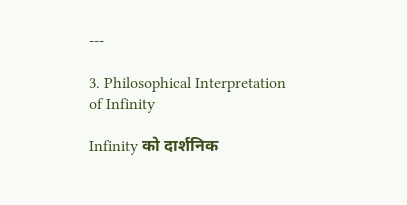---

3. Philosophical Interpretation of Infinity

Infinity को दार्शनिक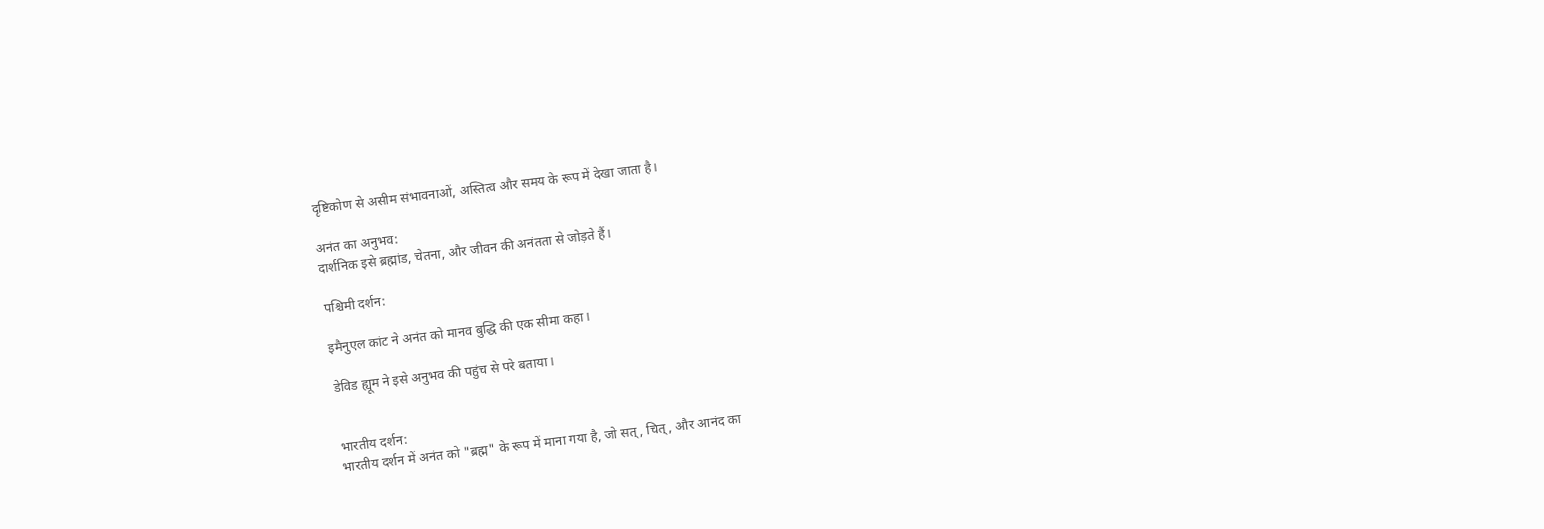दृष्टिकोण से असीम संभावनाओं, अस्तित्व और समय के रूप में देखा जाता है।

अनंत का अनुभव:
दार्शनिक इसे ब्रह्मांड, चेतना, और जीवन की अनंतता से जोड़ते हैं।

पश्चिमी दर्शन:

इमैनुएल कांट ने अनंत को मानव बुद्धि की एक सीमा कहा।

डेविड ह्यूम ने इसे अनुभव की पहुंच से परे बताया।


भारतीय दर्शन:
भारतीय दर्शन में अनंत को "ब्रह्म" के रूप में माना गया है, जो सत्, चित्, और आनंद का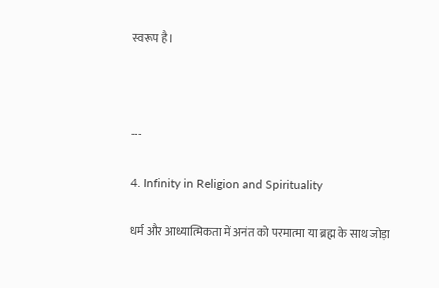स्वरूप है।



---

4. Infinity in Religion and Spirituality

धर्म और आध्यात्मिकता में अनंत को परमात्मा या ब्रह्म के साथ जोड़ा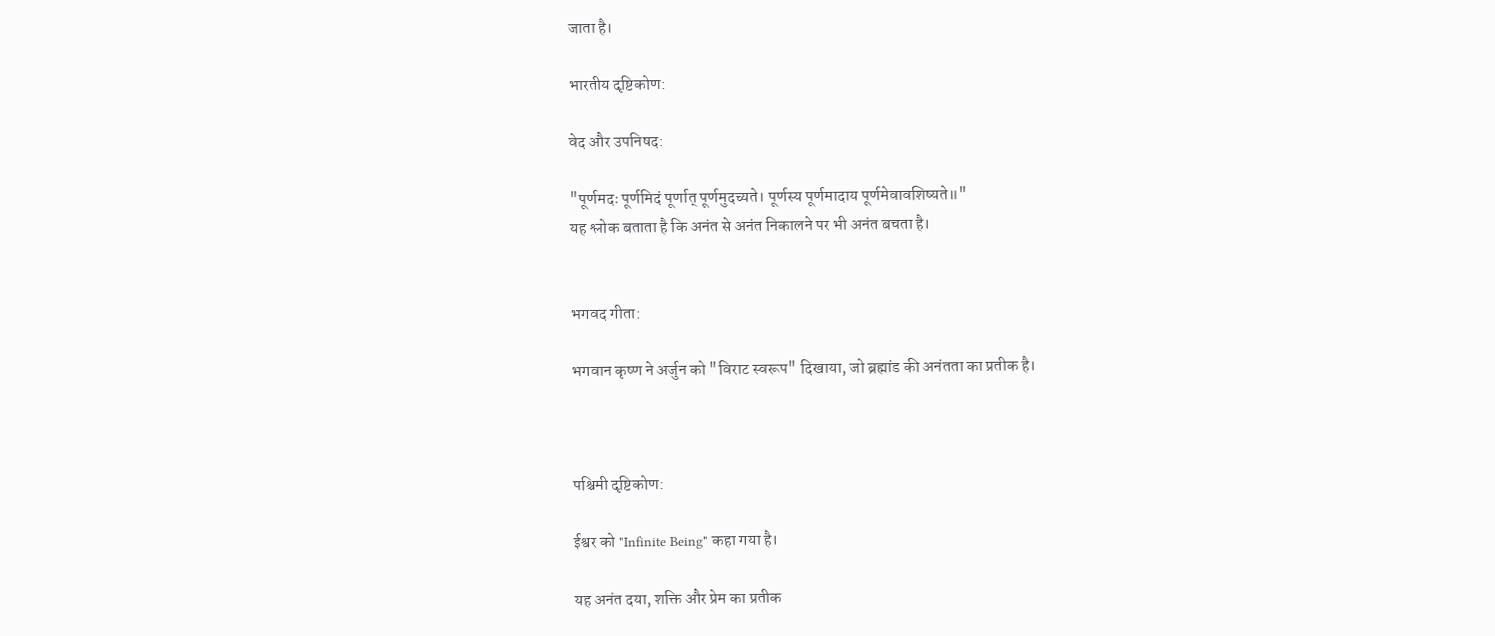जाता है।

भारतीय दृष्टिकोण:

वेद और उपनिषद:

"पूर्णमदः पूर्णमिदं पूर्णात् पूर्णमुदच्यते। पूर्णस्य पूर्णमादाय पूर्णमेवावशिष्यते॥"
यह श्लोक बताता है कि अनंत से अनंत निकालने पर भी अनंत बचता है।


भगवद गीता:

भगवान कृष्ण ने अर्जुन को "विराट स्वरूप" दिखाया, जो ब्रह्मांड की अनंतता का प्रतीक है।



पश्चिमी दृष्टिकोण:

ईश्वर को "Infinite Being" कहा गया है।

यह अनंत दया, शक्ति और प्रेम का प्रतीक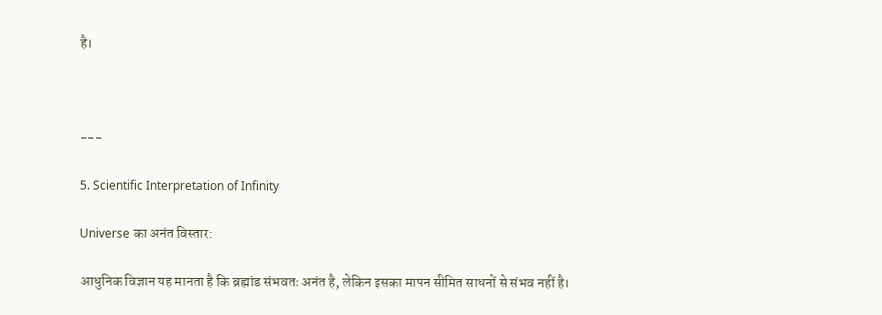है।



---

5. Scientific Interpretation of Infinity

Universe का अनंत विस्तार:

आधुनिक विज्ञान यह मानता है कि ब्रह्मांड संभवतः अनंत है, लेकिन इसका मापन सीमित साधनों से संभव नहीं है।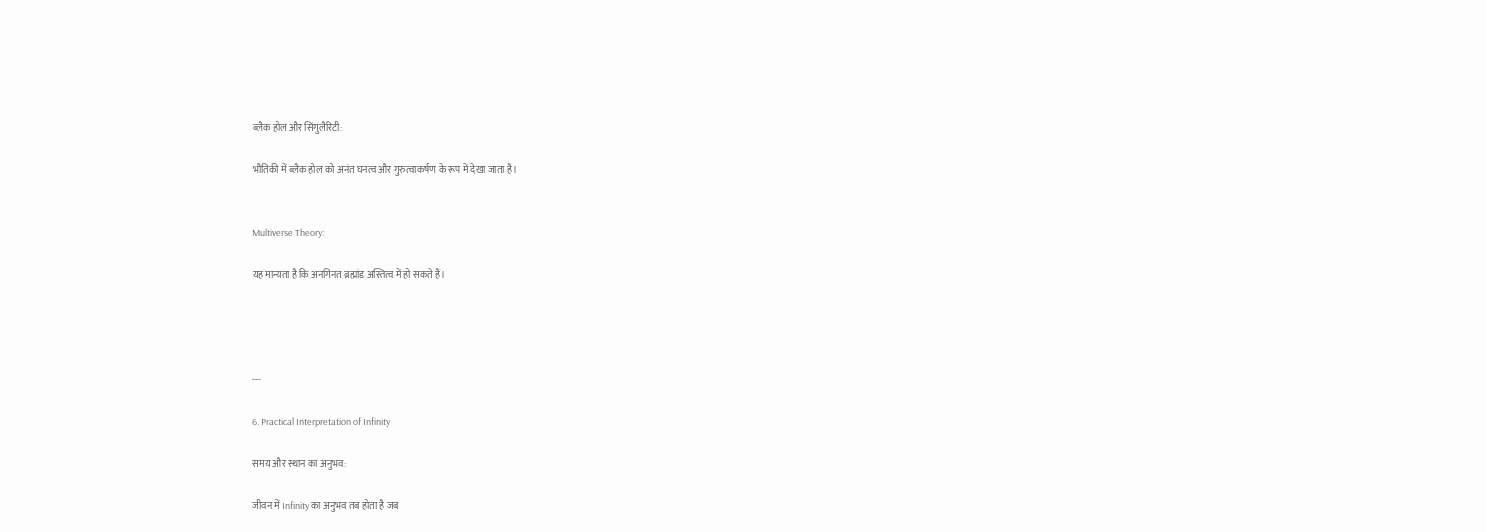ब्लैक होल और सिंगुलैरिटी:

भौतिकी में ब्लैक होल को अनंत घनत्व और गुरुत्वाकर्षण के रूप में देखा जाता है।


Multiverse Theory:

यह मान्यता है कि अनगिनत ब्रह्मांड अस्तित्व में हो सकते हैं।




---

6. Practical Interpretation of Infinity

समय और स्थान का अनुभव:

जीवन में Infinity का अनुभव तब होता है जब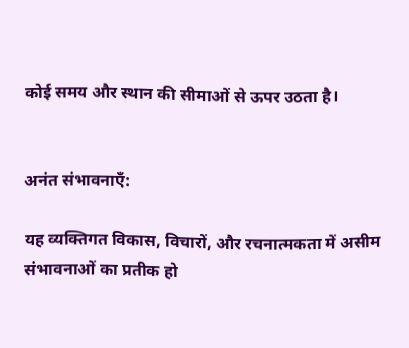कोई समय और स्थान की सीमाओं से ऊपर उठता है।


अनंत संभावनाएँ:

यह व्यक्तिगत विकास, विचारों, और रचनात्मकता में असीम संभावनाओं का प्रतीक हो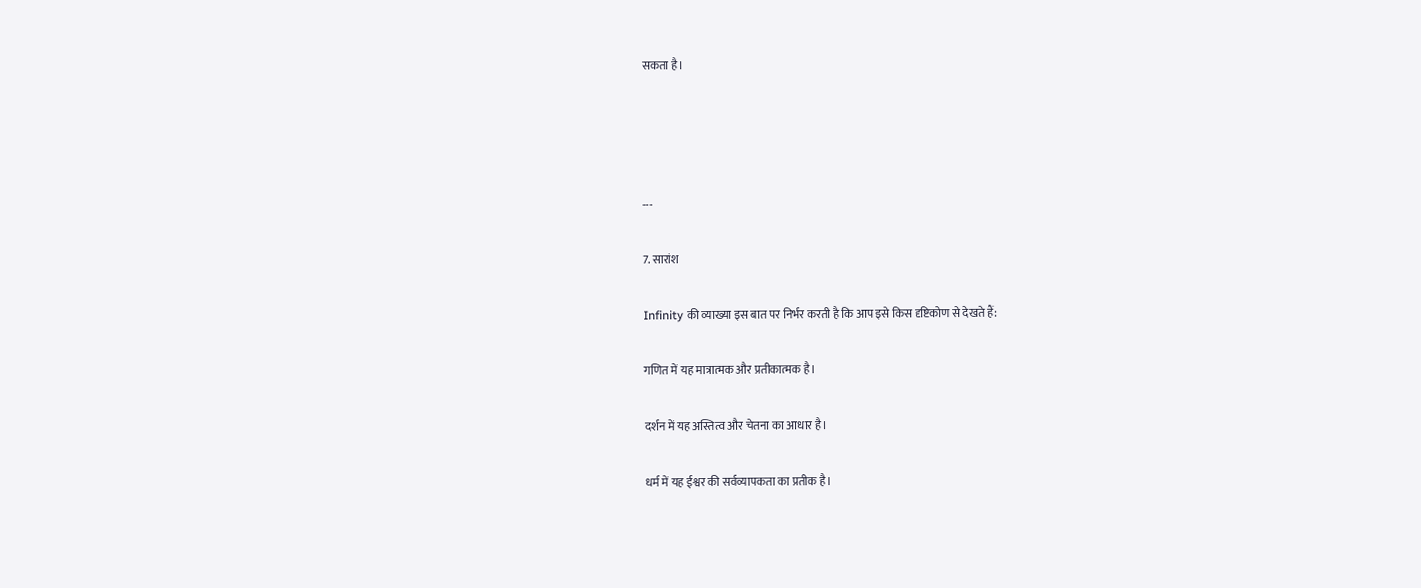सकता है।




---

7. सारांश

Infinity की व्याख्या इस बात पर निर्भर करती है कि आप इसे किस दृष्टिकोण से देखते हैं:

गणित में यह मात्रात्मक और प्रतीकात्मक है।

दर्शन में यह अस्तित्व और चेतना का आधार है।

धर्म में यह ईश्वर की सर्वव्यापकता का प्रतीक है।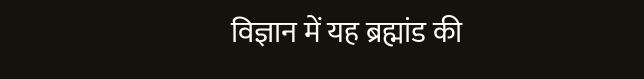विज्ञान में यह ब्रह्मांड की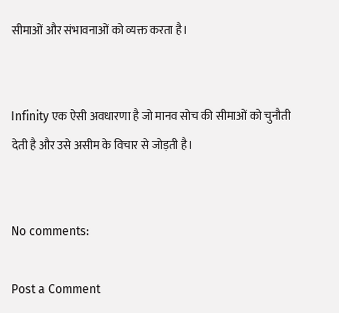सीमाओं और संभावनाओं को व्यक्त करता है।


Infinity एक ऐसी अवधारणा है जो मानव सोच की सीमाओं को चुनौती देती है और उसे असीम के विचार से जोड़ती है।


No comments:

Post a Comment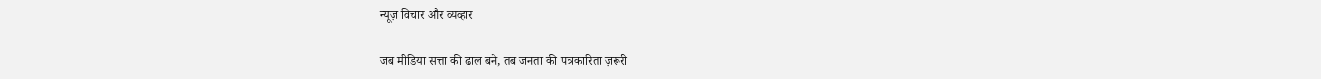न्यूज़ विचार और व्यव्हार

जब मीडिया सत्ता की ढाल बने, तब जनता की पत्रकारिता ज़रूरी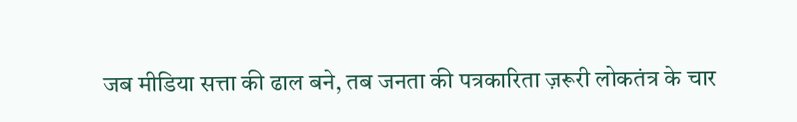जब मीडिया सत्ता की ढाल बने, तब जनता की पत्रकारिता ज़रूरी लोकतंत्र के चार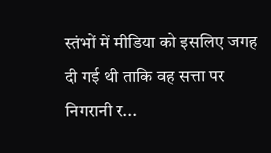स्तंभों में मीडिया को इसलिए जगह दी गई थी ताकि वह सत्ता पर निगरानी र...